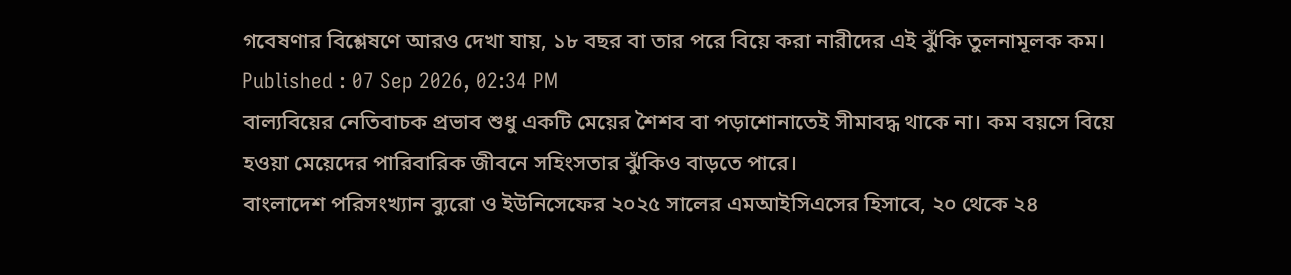গবেষণার বিশ্লেষণে আরও দেখা যায়, ১৮ বছর বা তার পরে বিয়ে করা নারীদের এই ঝুঁকি তুলনামূলক কম।
Published : 07 Sep 2026, 02:34 PM
বাল্যবিয়ের নেতিবাচক প্রভাব শুধু একটি মেয়ের শৈশব বা পড়াশোনাতেই সীমাবদ্ধ থাকে না। কম বয়সে বিয়ে হওয়া মেয়েদের পারিবারিক জীবনে সহিংসতার ঝুঁকিও বাড়তে পারে।
বাংলাদেশ পরিসংখ্যান ব্যুরো ও ইউনিসেফের ২০২৫ সালের এমআইসিএসের হিসাবে, ২০ থেকে ২৪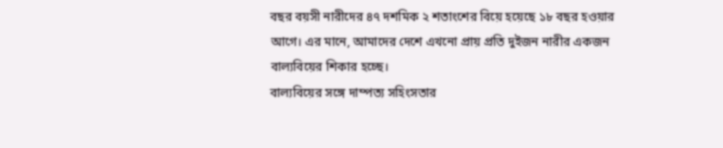বছর বয়সী নারীদের ৪৭ দশমিক ২ শতাংশের বিয়ে হয়েছে ১৮ বছর হওয়ার আগে। এর মানে, আমাদের দেশে এখনো প্রায় প্রতি দুইজন নারীর একজন বাল্যবিয়ের শিকার হচ্ছে।
বাল্যবিয়ের সঙ্গে দাম্পত্য সহিংসতার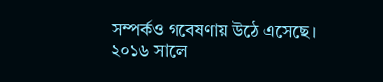সম্পর্কও গবেষণায় উঠে এসেছে।
২০১৬ সালে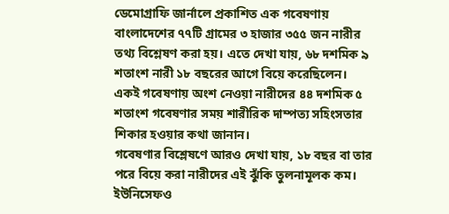ডেমোগ্রাফি জার্নালে প্রকাশিত এক গবেষণায় বাংলাদেশের ৭৭টি গ্রামের ৩ হাজার ৩৫৫ জন নারীর তথ্য বিশ্লেষণ করা হয়। এতে দেখা যায়, ৬৮ দশমিক ৯ শতাংশ নারী ১৮ বছরের আগে বিয়ে করেছিলেন।
একই গবেষণায় অংশ নেওয়া নারীদের ৪৪ দশমিক ৫ শতাংশ গবেষণার সময় শারীরিক দাম্পত্য সহিংসতার শিকার হওয়ার কথা জানান।
গবেষণার বিশ্লেষণে আরও দেখা যায়, ১৮ বছর বা তার পরে বিয়ে করা নারীদের এই ঝুঁকি তুলনামূলক কম।
ইউনিসেফও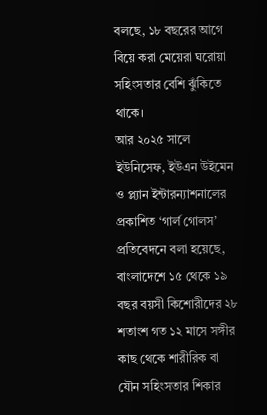বলছে, ১৮ বছরের আগে বিয়ে করা মেয়েরা ঘরোয়া সহিংসতার বেশি ঝুঁকিতে থাকে।
আর ২০২৫ সালে ইউনিসেফ, ইউএন উইমেন ও প্ল্যান ইন্টারন্যাশনালের প্রকাশিত ‘গার্ল গোলস’ প্রতিবেদনে বলা হয়েছে, বাংলাদেশে ১৫ থেকে ১৯ বছর বয়সী কিশোরীদের ২৮ শতাংশ গত ১২ মাসে সঙ্গীর কাছ থেকে শারীরিক বা যৌন সহিংসতার শিকার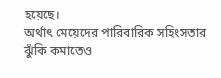হয়েছে।
অর্থাৎ মেয়েদের পারিবারিক সহিংসতার ঝুঁকি কমাতেও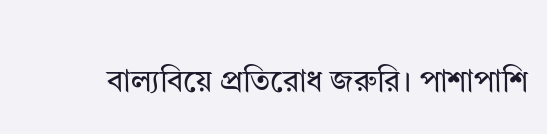বাল্যবিয়ে প্রতিরোধ জরুরি। পাশাপাশি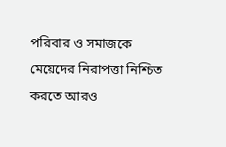পরিবার ও সমাজকে মেয়েদের নিরাপত্তা নিশ্চিত করতে আরও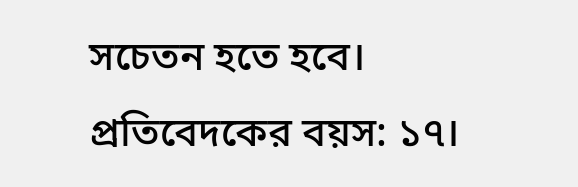সচেতন হতে হবে।
প্রতিবেদকের বয়স: ১৭।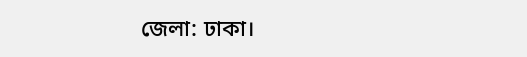জেলা: ঢাকা।